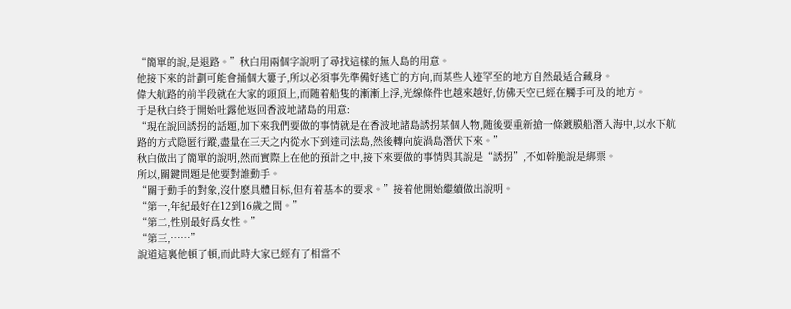“簡單的說,是退路。”秋白用兩個字說明了尋找這樣的無人島的用意。
他接下來的計劃可能會捅個大簍子,所以必須事先準備好逃亡的方向,而某些人迹罕至的地方自然最适合藏身。
偉大航路的前半段就在大家的頭頂上,而随着船隻的漸漸上浮,光線條件也越來越好,仿佛天空已經在觸手可及的地方。
于是秋白終于開始吐露他返回香波地諸島的用意:
“現在說回誘拐的話題,加下來我們要做的事情就是在香波地諸島誘拐某個人物,随後要重新搶一條鍍膜船潛入海中,以水下航路的方式隐匿行蹤,盡量在三天之内從水下到達司法島,然後轉向旋渦島潛伏下來。”
秋白做出了簡單的說明,然而實際上在他的預計之中,接下來要做的事情與其說是“誘拐”,不如幹脆說是綁票。
所以,關鍵問題是他要對誰動手。
“關于動手的對象,沒什麽具體目标,但有着基本的要求。”接着他開始繼續做出說明。
“第一,年紀最好在12到16歲之間。”
“第二,性别最好爲女性。”
“第三,……”
說道這裏他頓了頓,而此時大家已經有了相當不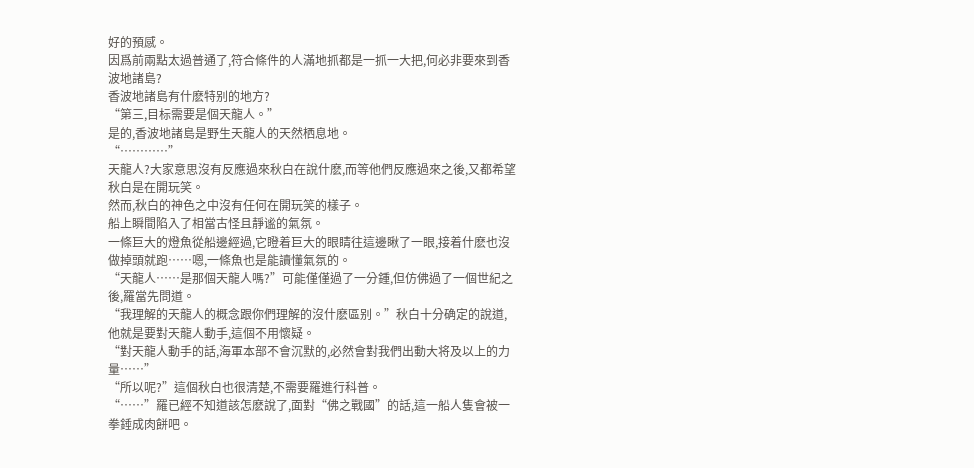好的預感。
因爲前兩點太過普通了,符合條件的人滿地抓都是一抓一大把,何必非要來到香波地諸島?
香波地諸島有什麽特别的地方?
“第三,目标需要是個天龍人。”
是的,香波地諸島是野生天龍人的天然栖息地。
“…………”
天龍人?大家意思沒有反應過來秋白在說什麽,而等他們反應過來之後,又都希望秋白是在開玩笑。
然而,秋白的神色之中沒有任何在開玩笑的樣子。
船上瞬間陷入了相當古怪且靜谧的氣氛。
一條巨大的燈魚從船邊經過,它瞪着巨大的眼睛往這邊瞅了一眼,接着什麽也沒做掉頭就跑……嗯,一條魚也是能讀懂氣氛的。
“天龍人……是那個天龍人嗎?”可能僅僅過了一分鍾,但仿佛過了一個世紀之後,羅當先問道。
“我理解的天龍人的概念跟你們理解的沒什麽區别。”秋白十分确定的說道,他就是要對天龍人動手,這個不用懷疑。
“對天龍人動手的話,海軍本部不會沉默的,必然會對我們出動大将及以上的力量……”
“所以呢?”這個秋白也很清楚,不需要羅進行科普。
“……”羅已經不知道該怎麽說了,面對“佛之戰國”的話,這一船人隻會被一拳錘成肉餅吧。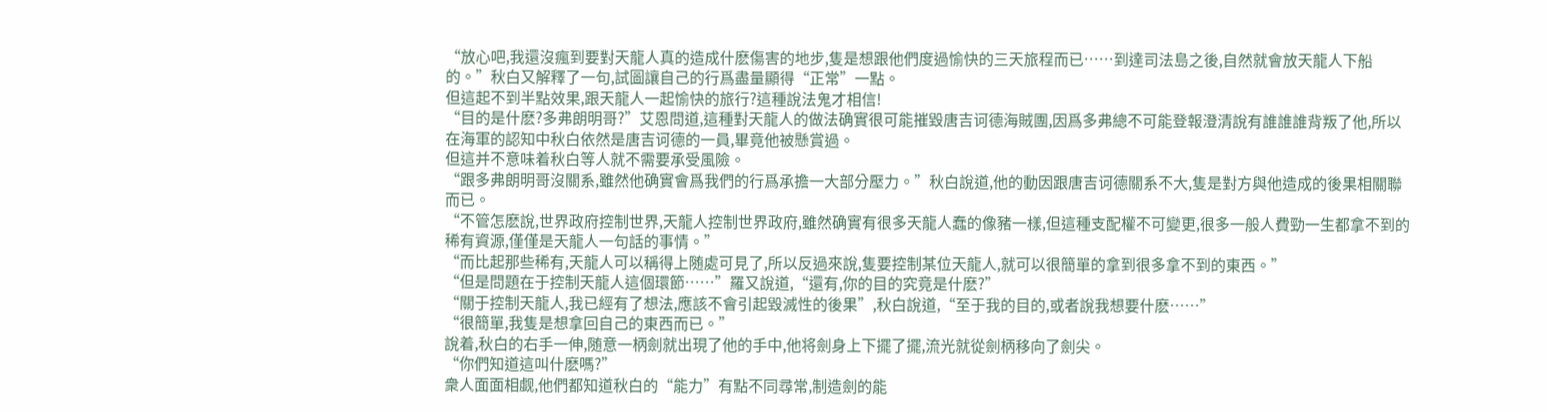“放心吧,我還沒瘋到要對天龍人真的造成什麽傷害的地步,隻是想跟他們度過愉快的三天旅程而已……到達司法島之後,自然就會放天龍人下船的。”秋白又解釋了一句,試圖讓自己的行爲盡量顯得“正常”一點。
但這起不到半點效果,跟天龍人一起愉快的旅行?這種說法鬼才相信!
“目的是什麽?多弗朗明哥?”艾恩問道,這種對天龍人的做法确實很可能摧毀唐吉诃德海賊團,因爲多弗總不可能登報澄清說有誰誰誰背叛了他,所以在海軍的認知中秋白依然是唐吉诃德的一員,畢竟他被懸賞過。
但這并不意味着秋白等人就不需要承受風險。
“跟多弗朗明哥沒關系,雖然他确實會爲我們的行爲承擔一大部分壓力。”秋白說道,他的動因跟唐吉诃德關系不大,隻是對方與他造成的後果相關聯而已。
“不管怎麽說,世界政府控制世界,天龍人控制世界政府,雖然确實有很多天龍人蠢的像豬一樣,但這種支配權不可變更,很多一般人費勁一生都拿不到的稀有資源,僅僅是天龍人一句話的事情。”
“而比起那些稀有,天龍人可以稱得上随處可見了,所以反過來說,隻要控制某位天龍人,就可以很簡單的拿到很多拿不到的東西。”
“但是問題在于控制天龍人這個環節……”羅又說道,“還有,你的目的究竟是什麽?”
“關于控制天龍人,我已經有了想法,應該不會引起毀滅性的後果”,秋白說道,“至于我的目的,或者說我想要什麽……”
“很簡單,我隻是想拿回自己的東西而已。”
說着,秋白的右手一伸,随意一柄劍就出現了他的手中,他将劍身上下擺了擺,流光就從劍柄移向了劍尖。
“你們知道這叫什麽嗎?”
衆人面面相觑,他們都知道秋白的“能力”有點不同尋常,制造劍的能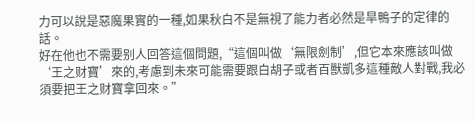力可以說是惡魔果實的一種,如果秋白不是無視了能力者必然是旱鴨子的定律的話。
好在他也不需要别人回答這個問題,“這個叫做‘無限劍制’,但它本來應該叫做‘王之财寶’來的,考慮到未來可能需要跟白胡子或者百獸凱多這種敵人對戰,我必須要把王之财寶拿回來。”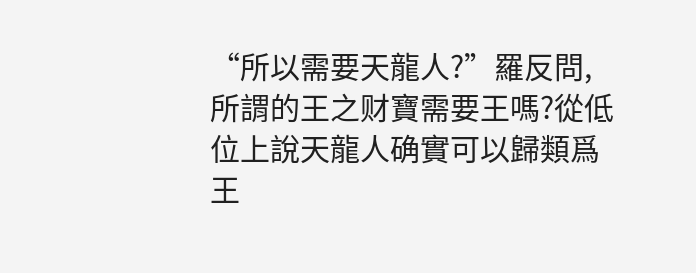“所以需要天龍人?”羅反問,所謂的王之财寶需要王嗎?從低位上說天龍人确實可以歸類爲王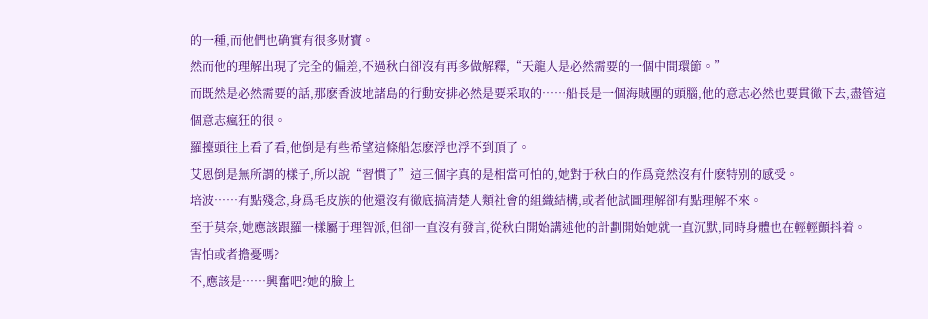的一種,而他們也确實有很多财寶。
然而他的理解出現了完全的偏差,不過秋白卻沒有再多做解釋,“天龍人是必然需要的一個中間環節。”
而既然是必然需要的話,那麽香波地諸島的行動安排必然是要采取的……船長是一個海賊團的頭腦,他的意志必然也要貫徹下去,盡管這個意志瘋狂的很。
羅擡頭往上看了看,他倒是有些希望這條船怎麽浮也浮不到頂了。
艾恩倒是無所謂的樣子,所以說“習慣了”這三個字真的是相當可怕的,她對于秋白的作爲竟然沒有什麽特别的感受。
培波……有點殘念,身爲毛皮族的他還沒有徹底搞清楚人類社會的組織結構,或者他試圖理解卻有點理解不來。
至于莫奈,她應該跟羅一樣屬于理智派,但卻一直沒有發言,從秋白開始講述他的計劃開始她就一直沉默,同時身體也在輕輕顫抖着。
害怕或者擔憂嗎?
不,應該是……興奮吧?她的臉上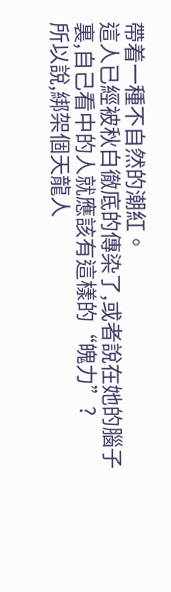帶着一種不自然的潮紅。
這人已經被秋白徹底的傳染了,或者說在她的腦子裏,自己看中的人就應該有這樣的“魄力”?
所以說,綁架個天龍人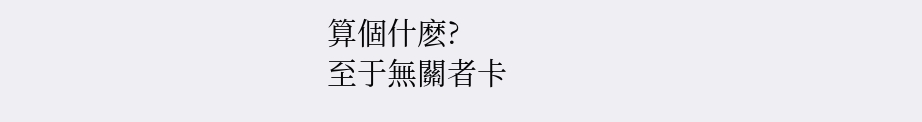算個什麽?
至于無關者卡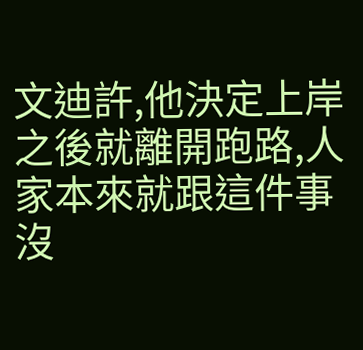文迪許,他決定上岸之後就離開跑路,人家本來就跟這件事沒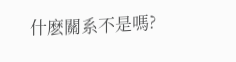什麽關系不是嗎?